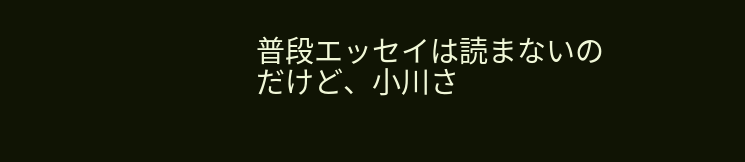普段エッセイは読まないのだけど、小川さ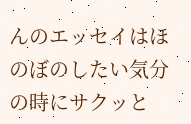んのエッセイはほのぼのしたい気分の時にサクッと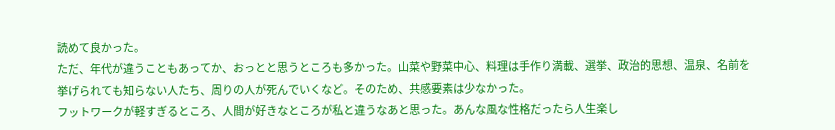読めて良かった。
ただ、年代が違うこともあってか、おっとと思うところも多かった。山菜や野菜中心、料理は手作り満載、選挙、政治的思想、温泉、名前を挙げられても知らない人たち、周りの人が死んでいくなど。そのため、共感要素は少なかった。
フットワークが軽すぎるところ、人間が好きなところが私と違うなあと思った。あんな風な性格だったら人生楽し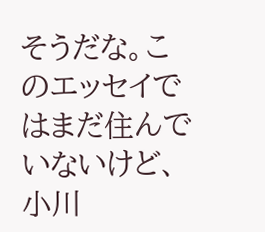そうだな。このエッセイではまだ住んでいないけど、小川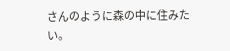さんのように森の中に住みたい。